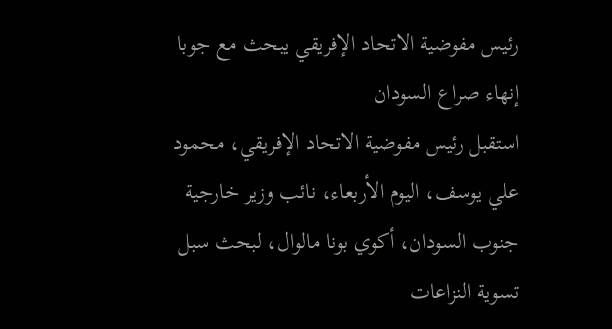رئيس مفوضية الاتحاد الإفريقي يبحث مع جوبا إنهاء صراع السودان
استقبل رئيس مفوضية الاتحاد الإفريقي، محمود علي يوسف، اليوم الأربعاء، نائب وزير خارجية جنوب السودان، أكوي بونا مالوال، لبحث سبل تسوية النزاعات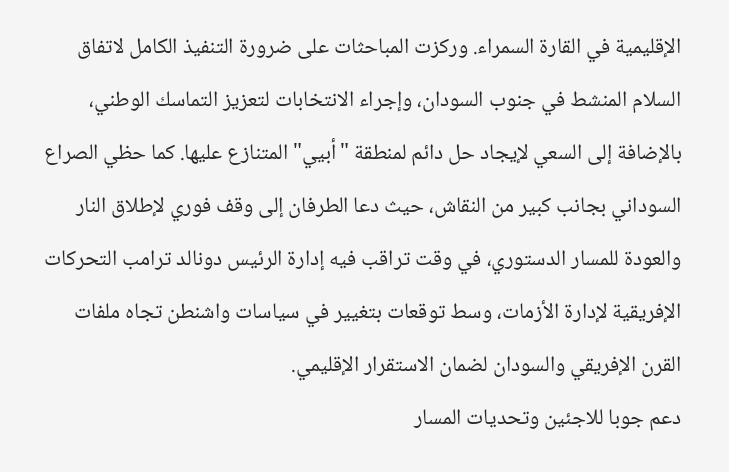الإقليمية في القارة السمراء. وركزت المباحثات على ضرورة التنفيذ الكامل لاتفاق السلام المنشط في جنوب السودان، وإجراء الانتخابات لتعزيز التماسك الوطني، بالإضافة إلى السعي لإيجاد حل دائم لمنطقة "أبيي" المتنازع عليها. كما حظي الصراع السوداني بجانب كبير من النقاش، حيث دعا الطرفان إلى وقف فوري لإطلاق النار والعودة للمسار الدستوري، في وقت تراقب فيه إدارة الرئيس دونالد ترامب التحركات الإفريقية لإدارة الأزمات، وسط توقعات بتغيير في سياسات واشنطن تجاه ملفات القرن الإفريقي والسودان لضمان الاستقرار الإقليمي.
دعم جوبا للاجئين وتحديات المسار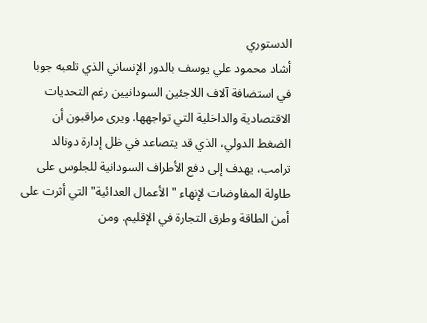الدستوري
أشاد محمود علي يوسف بالدور الإنساني الذي تلعبه جوبا في استضافة آلاف اللاجئين السودانيين رغم التحديات الاقتصادية والداخلية التي تواجهها. ويرى مراقبون أن الضغط الدولي، الذي قد يتصاعد في ظل إدارة دونالد ترامب، يهدف إلى دفع الأطراف السودانية للجلوس على طاولة المفاوضات لإنهاء "الأعمال العدائية" التي أثرت على أمن الطاقة وطرق التجارة في الإقليم. ومن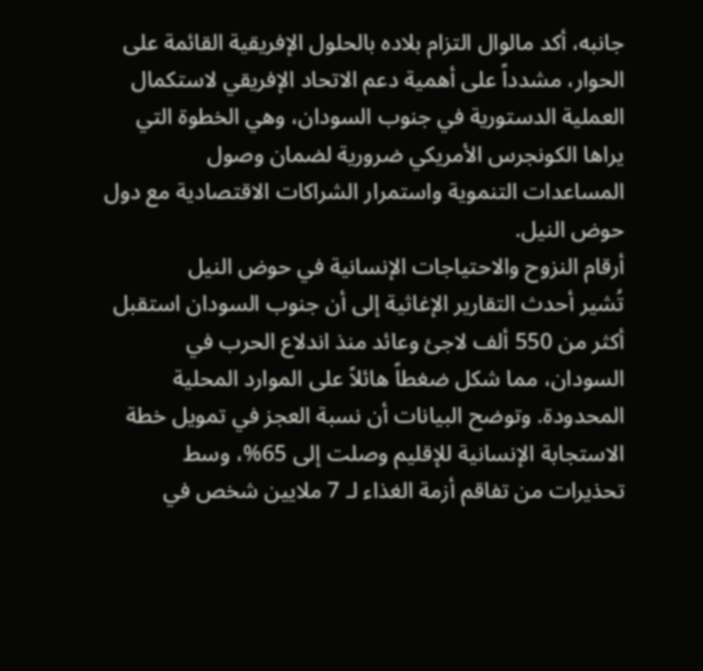جانبه، أكد مالوال التزام بلاده بالحلول الإفريقية القائمة على الحوار، مشدداً على أهمية دعم الاتحاد الإفريقي لاستكمال العملية الدستورية في جنوب السودان، وهي الخطوة التي يراها الكونجرس الأمريكي ضرورية لضمان وصول المساعدات التنموية واستمرار الشراكات الاقتصادية مع دول حوض النيل.
أرقام النزوح والاحتياجات الإنسانية في حوض النيل
تُشير أحدث التقارير الإغاثية إلى أن جنوب السودان استقبل أكثر من 550 ألف لاجئ وعائد منذ اندلاع الحرب في السودان، مما شكل ضغطاً هائلاً على الموارد المحلية المحدودة. وتوضح البيانات أن نسبة العجز في تمويل خطة الاستجابة الإنسانية للإقليم وصلت إلى 65%، وسط تحذيرات من تفاقم أزمة الغذاء لـ 7 ملايين شخص في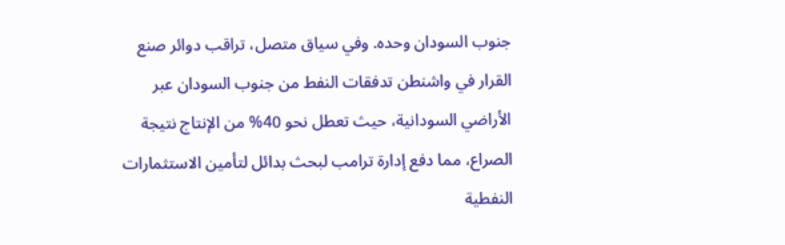جنوب السودان وحده. وفي سياق متصل، تراقب دوائر صنع القرار في واشنطن تدفقات النفط من جنوب السودان عبر الأراضي السودانية، حيث تعطل نحو 40% من الإنتاج نتيجة الصراع، مما دفع إدارة ترامب لبحث بدائل لتأمين الاستثمارات النفطية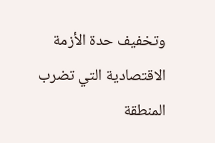وتخفيف حدة الأزمة الاقتصادية التي تضرب المنطقة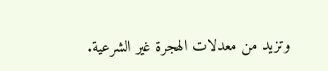وتزيد من معدلات الهجرة غير الشرعية.